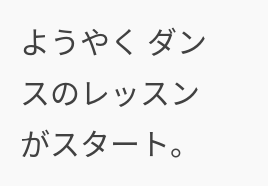ようやく ダンスのレッスンがスタート。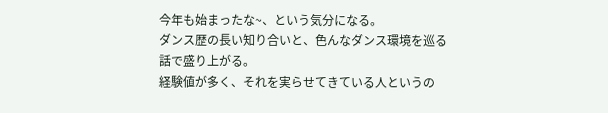今年も始まったな~、という気分になる。
ダンス歴の長い知り合いと、色んなダンス環境を巡る話で盛り上がる。
経験値が多く、それを実らせてきている人というの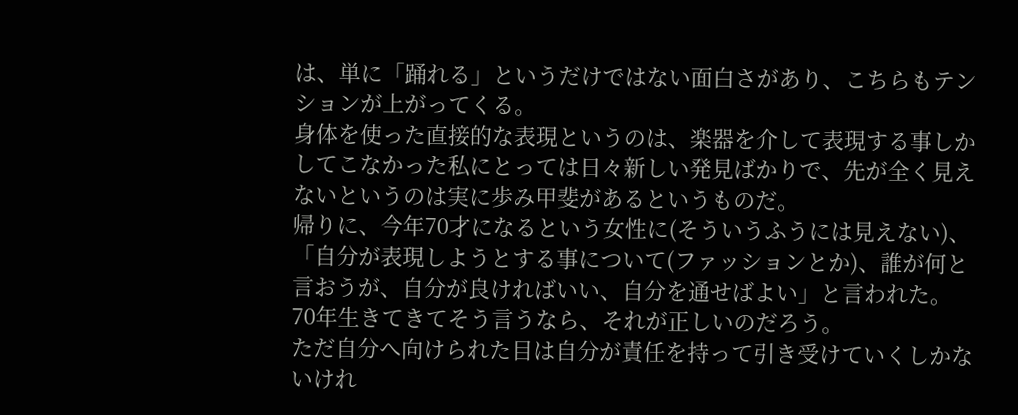は、単に「踊れる」というだけではない面白さがあり、こちらもテンションが上がってくる。
身体を使った直接的な表現というのは、楽器を介して表現する事しかしてこなかった私にとっては日々新しい発見ばかりで、先が全く見えないというのは実に歩み甲斐があるというものだ。
帰りに、今年70才になるという女性に(そういうふうには見えない)、「自分が表現しようとする事について(ファッションとか)、誰が何と言おうが、自分が良ければいい、自分を通せばよい」と言われた。
70年生きてきてそう言うなら、それが正しいのだろう。
ただ自分へ向けられた目は自分が責任を持って引き受けていくしかないけれ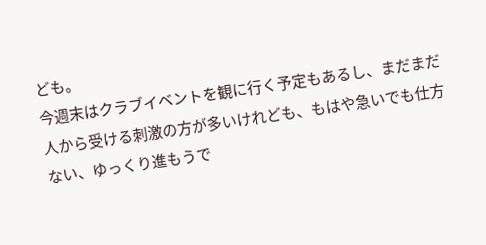ども。
今週末はクラブイベントを観に行く予定もあるし、まだまだ人から受ける刺激の方が多いけれども、もはや急いでも仕方ない、ゆっくり進もうで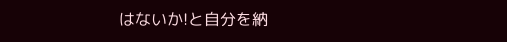はないか!と自分を納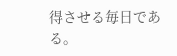得させる毎日である。